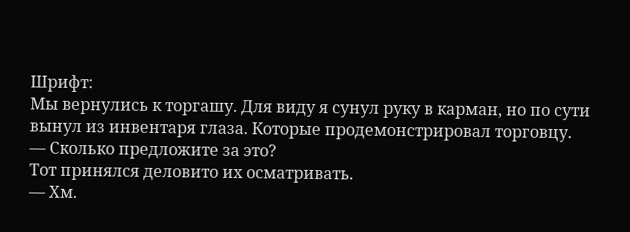Шрифт:
Мы вернулись к торгашу. Для виду я сунул руку в карман, но по сути вынул из инвентаря глаза. Которые продемонстрировал торговцу.
— Сколько предложите за это?
Тот принялся деловито их осматривать.
— Хм.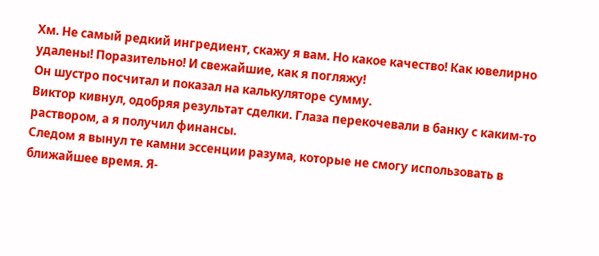Хм. Не самый редкий ингредиент, скажу я вам. Но какое качество! Как ювелирно удалены! Поразительно! И свежайшие, как я погляжу!
Он шустро посчитал и показал на калькуляторе сумму.
Виктор кивнул, одобряя результат сделки. Глаза перекочевали в банку с каким-то раствором, а я получил финансы.
Следом я вынул те камни эссенции разума, которые не смогу использовать в ближайшее время. Я-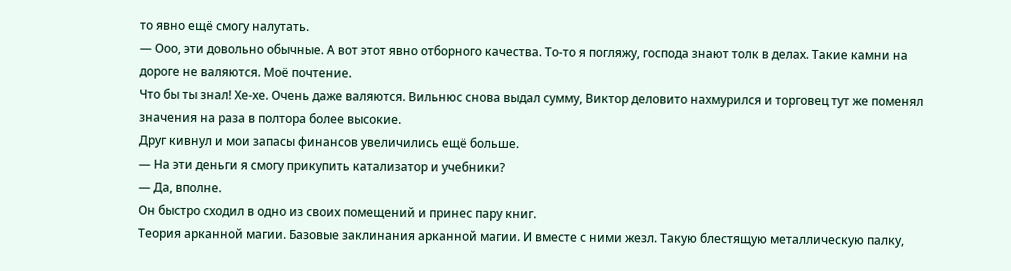то явно ещё смогу налутать.
— Ооо, эти довольно обычные. А вот этот явно отборного качества. То-то я погляжу, господа знают толк в делах. Такие камни на дороге не валяются. Моё почтение.
Что бы ты знал! Хе-хе. Очень даже валяются. Вильнюс снова выдал сумму, Виктор деловито нахмурился и торговец тут же поменял значения на раза в полтора более высокие.
Друг кивнул и мои запасы финансов увеличились ещё больше.
— На эти деньги я смогу прикупить катализатор и учебники?
— Да, вполне.
Он быстро сходил в одно из своих помещений и принес пару книг.
Теория арканной магии. Базовые заклинания арканной магии. И вместе с ними жезл. Такую блестящую металлическую палку,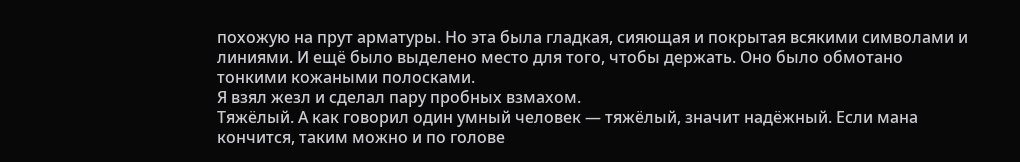похожую на прут арматуры. Но эта была гладкая, сияющая и покрытая всякими символами и линиями. И ещё было выделено место для того, чтобы держать. Оно было обмотано тонкими кожаными полосками.
Я взял жезл и сделал пару пробных взмахом.
Тяжёлый. А как говорил один умный человек — тяжёлый, значит надёжный. Если мана кончится, таким можно и по голове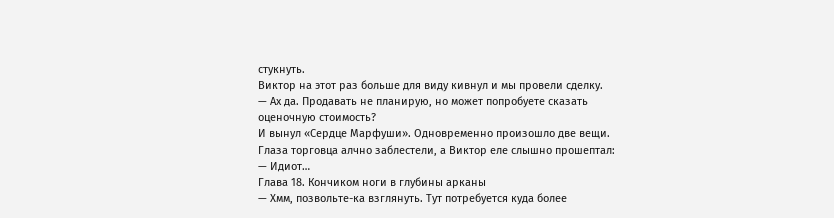стукнуть.
Виктор на этот раз больше для виду кивнул и мы провели сделку.
— Ах да. Продавать не планирую, но может попробуете сказать оценочную стоимость?
И вынул «Сердце Марфуши». Одновременно произошло две вещи. Глаза торговца алчно заблестели, а Виктор еле слышно прошептал:
— Идиот…
Глава 18. Кончиком ноги в глубины арканы
— Хмм, позвольте-ка взглянуть. Тут потребуется куда более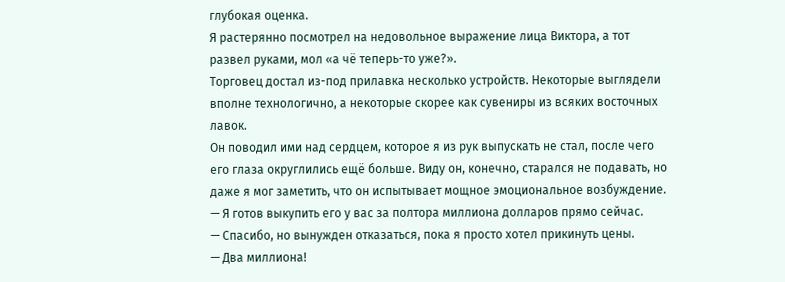глубокая оценка.
Я растерянно посмотрел на недовольное выражение лица Виктора, а тот развел руками, мол «а чё теперь-то уже?».
Торговец достал из-под прилавка несколько устройств. Некоторые выглядели вполне технологично, а некоторые скорее как сувениры из всяких восточных лавок.
Он поводил ими над сердцем, которое я из рук выпускать не стал, после чего его глаза округлились ещё больше. Виду он, конечно, старался не подавать, но даже я мог заметить, что он испытывает мощное эмоциональное возбуждение.
— Я готов выкупить его у вас за полтора миллиона долларов прямо сейчас.
— Спасибо, но вынужден отказаться, пока я просто хотел прикинуть цены.
— Два миллиона!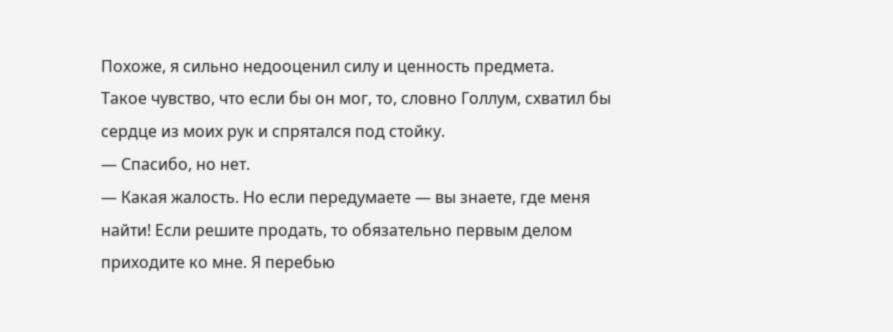Похоже, я сильно недооценил силу и ценность предмета.
Такое чувство, что если бы он мог, то, словно Голлум, схватил бы сердце из моих рук и спрятался под стойку.
— Спасибо, но нет.
— Какая жалость. Но если передумаете — вы знаете, где меня найти! Если решите продать, то обязательно первым делом приходите ко мне. Я перебью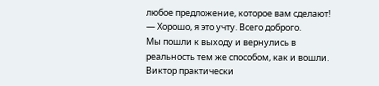любое предложение, которое вам сделают!
— Хорошо, я это учту. Всего доброго.
Мы пошли к выходу и вернулись в реальность тем же способом, как и вошли.
Виктор практически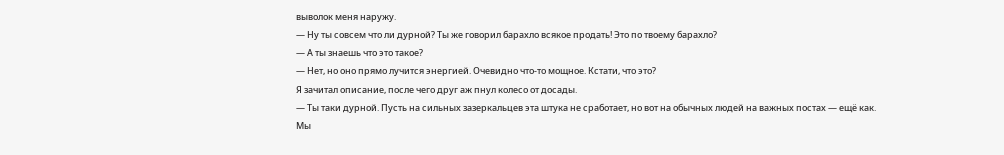выволок меня наружу.
— Ну ты совсем что ли дурной? Ты же говорил барахло всякое продать! Это по твоему барахло?
— А ты знаешь что это такое?
— Нет, но оно прямо лучится энергией. Очевидно что-то мощное. Кстати, что это?
Я зачитал описание, после чего друг аж пнул колесо от досады.
— Ты таки дурной. Пусть на сильных зазеркальцев эта штука не сработает, но вот на обычных людей на важных постах — ещё как.
Мы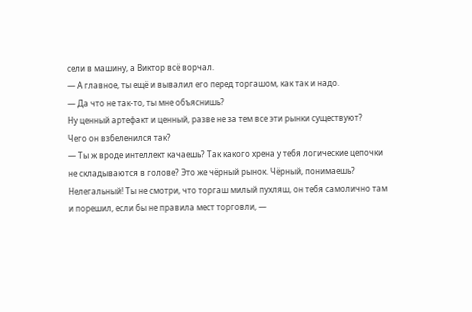сели в машину, а Виктор всё ворчал.
— А главное, ты ещё и вывалил его перед торгашом, как так и надо.
— Да что не так-то, ты мне объяснишь?
Ну ценный артефакт и ценный, разве не за тем все эти рынки существуют?
Чего он взбеленился так?
— Ты ж вроде интеллект качаешь? Так какого хрена у тебя логические цепочки не складываются в голове? Это же чёрный рынок. Чёрный, понимаешь? Нелегальный! Ты не смотри, что торгаш милый пухляш, он тебя самолично там и порешил, если бы не правила мест торговли, —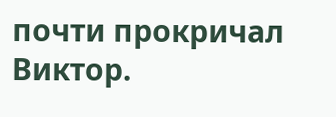почти прокричал Виктор.